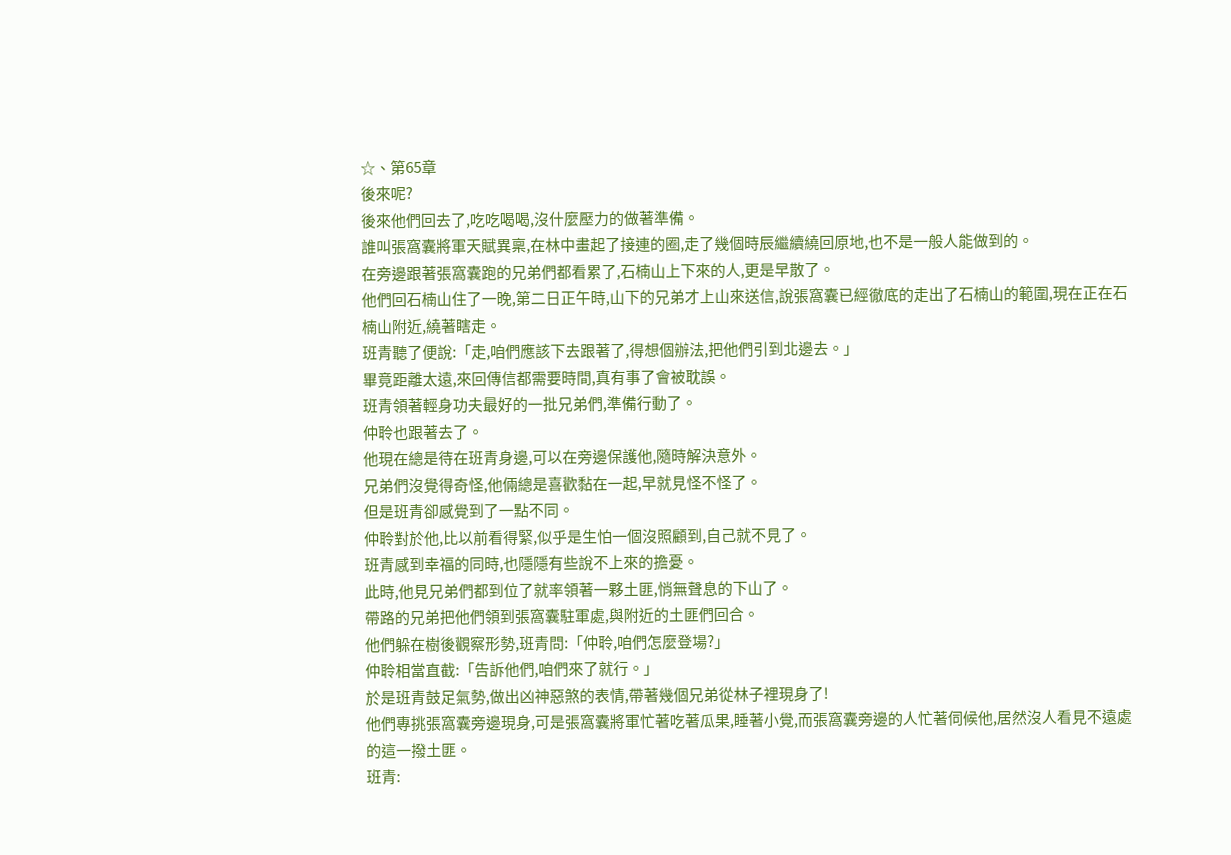☆、第65章
後來呢?
後來他們回去了,吃吃喝喝,沒什麼壓力的做著準備。
誰叫張窩囊將軍天賦異稟,在林中畫起了接連的圈,走了幾個時辰繼續繞回原地,也不是一般人能做到的。
在旁邊跟著張窩囊跑的兄弟們都看累了,石楠山上下來的人,更是早散了。
他們回石楠山住了一晚,第二日正午時,山下的兄弟才上山來送信,說張窩囊已經徹底的走出了石楠山的範圍,現在正在石楠山附近,繞著瞎走。
班青聽了便說:「走,咱們應該下去跟著了,得想個辦法,把他們引到北邊去。」
畢竟距離太遠,來回傳信都需要時間,真有事了會被耽誤。
班青領著輕身功夫最好的一批兄弟們,準備行動了。
仲聆也跟著去了。
他現在總是待在班青身邊,可以在旁邊保護他,隨時解決意外。
兄弟們沒覺得奇怪,他倆總是喜歡黏在一起,早就見怪不怪了。
但是班青卻感覺到了一點不同。
仲聆對於他,比以前看得緊,似乎是生怕一個沒照顧到,自己就不見了。
班青感到幸福的同時,也隱隱有些說不上來的擔憂。
此時,他見兄弟們都到位了就率領著一夥土匪,悄無聲息的下山了。
帶路的兄弟把他們領到張窩囊駐軍處,與附近的土匪們回合。
他們躲在樹後觀察形勢,班青問:「仲聆,咱們怎麼登場?」
仲聆相當直截:「告訴他們,咱們來了就行。」
於是班青鼓足氣勢,做出凶神惡煞的表情,帶著幾個兄弟從林子裡現身了!
他們專挑張窩囊旁邊現身,可是張窩囊將軍忙著吃著瓜果,睡著小覺,而張窩囊旁邊的人忙著伺候他,居然沒人看見不遠處的這一撥土匪。
班青: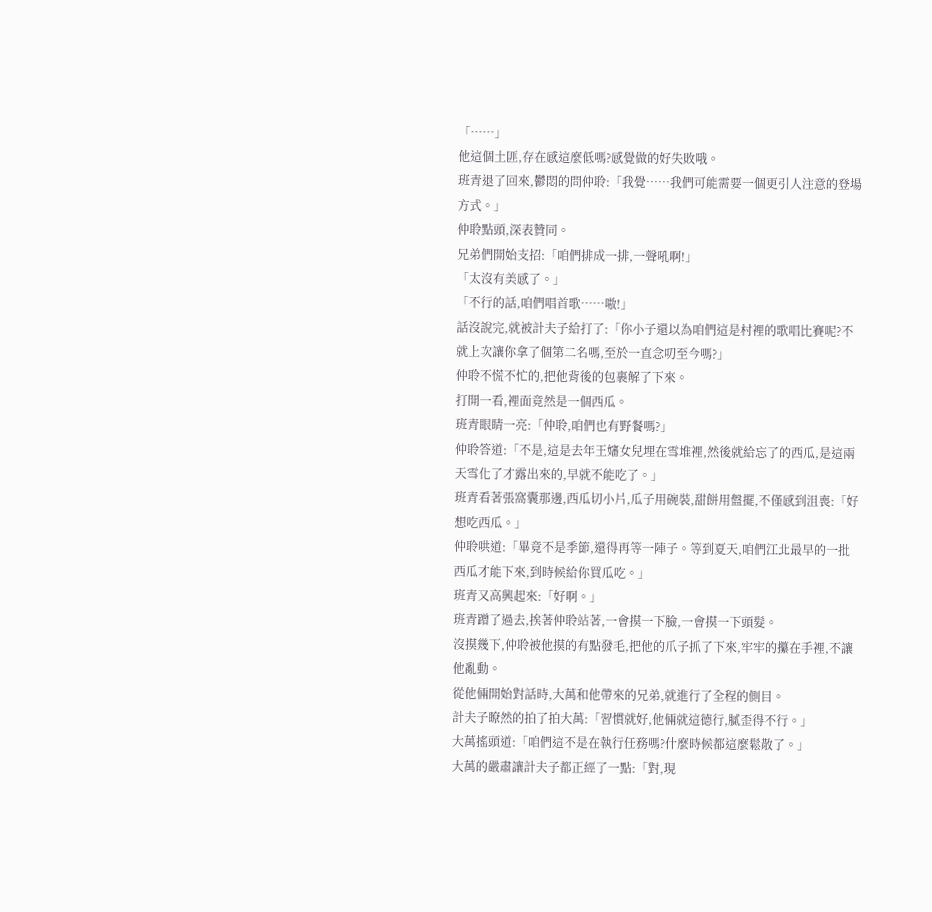「……」
他這個土匪,存在感這麼低嗎?感覺做的好失敗哦。
班青退了回來,鬱悶的問仲聆:「我覺……我們可能需要一個更引人注意的登場方式。」
仲聆點頭,深表贊同。
兄弟們開始支招:「咱們排成一排,一聲吼啊!」
「太沒有美感了。」
「不行的話,咱們唱首歌……嗷!」
話沒說完,就被計夫子給打了:「你小子還以為咱們這是村裡的歌唱比賽呢?不就上次讓你拿了個第二名嗎,至於一直念叨至今嗎?」
仲聆不慌不忙的,把他背後的包裹解了下來。
打開一看,裡面竟然是一個西瓜。
班青眼睛一亮:「仲聆,咱們也有野餐嗎?」
仲聆答道:「不是,這是去年王嬸女兒埋在雪堆裡,然後就給忘了的西瓜,是這兩天雪化了才露出來的,早就不能吃了。」
班青看著張窩囊那邊,西瓜切小片,瓜子用碗裝,甜餅用盤擺,不僅感到沮喪:「好想吃西瓜。」
仲聆哄道:「畢竟不是季節,還得再等一陣子。等到夏天,咱們江北最早的一批西瓜才能下來,到時候給你買瓜吃。」
班青又高興起來:「好啊。」
班青蹭了過去,挨著仲聆站著,一會摸一下臉,一會摸一下頭髮。
沒摸幾下,仲聆被他摸的有點發毛,把他的爪子抓了下來,牢牢的攥在手裡,不讓他亂動。
從他倆開始對話時,大萬和他帶來的兄弟,就進行了全程的側目。
計夫子瞭然的拍了拍大萬:「習慣就好,他倆就這德行,膩歪得不行。」
大萬搖頭道:「咱們這不是在執行任務嗎?什麼時候都這麼鬆散了。」
大萬的嚴肅讓計夫子都正經了一點:「對,現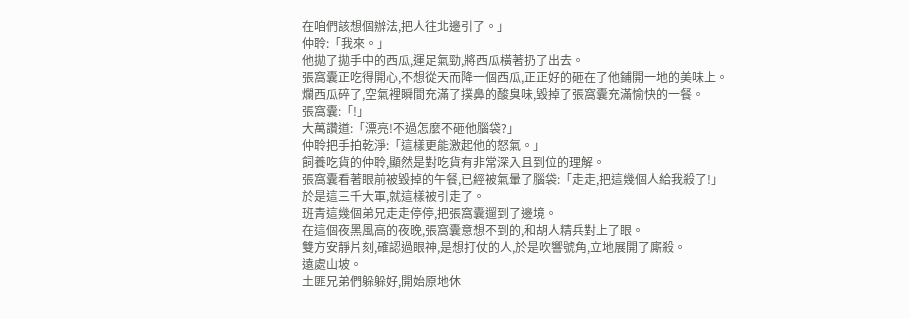在咱們該想個辦法,把人往北邊引了。」
仲聆:「我來。」
他拋了拋手中的西瓜,運足氣勁,將西瓜橫著扔了出去。
張窩囊正吃得開心,不想從天而降一個西瓜,正正好的砸在了他鋪開一地的美味上。
爛西瓜碎了,空氣裡瞬間充滿了撲鼻的酸臭味,毀掉了張窩囊充滿愉快的一餐。
張窩囊:「!」
大萬讚道:「漂亮!不過怎麼不砸他腦袋?」
仲聆把手拍乾淨:「這樣更能激起他的怒氣。」
飼養吃貨的仲聆,顯然是對吃貨有非常深入且到位的理解。
張窩囊看著眼前被毀掉的午餐,已經被氣暈了腦袋:「走走,把這幾個人給我殺了!」
於是這三千大軍,就這樣被引走了。
班青這幾個弟兄走走停停,把張窩囊遛到了邊境。
在這個夜黑風高的夜晚,張窩囊意想不到的,和胡人精兵對上了眼。
雙方安靜片刻,確認過眼神,是想打仗的人,於是吹響號角,立地展開了廝殺。
遠處山坡。
土匪兄弟們躲躲好,開始原地休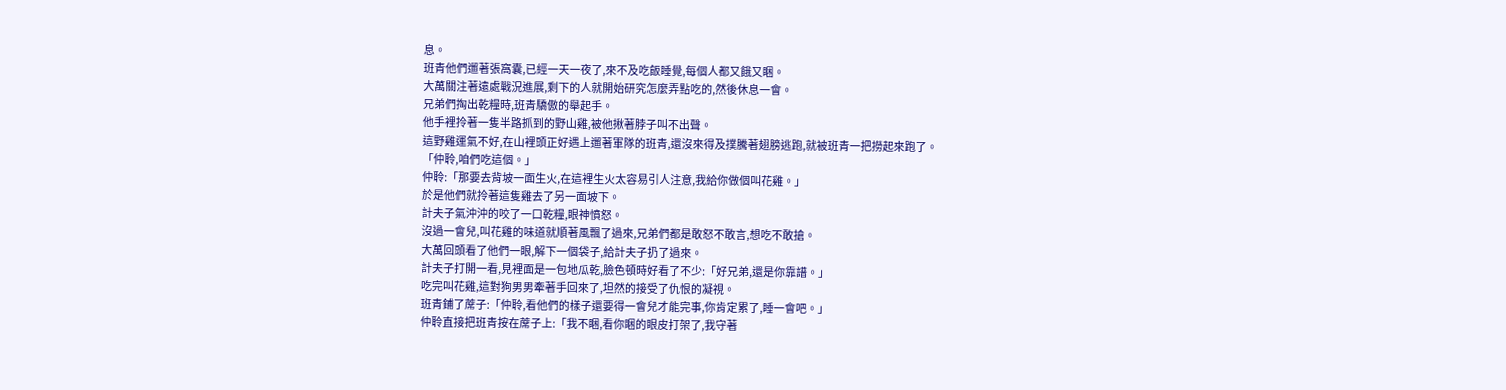息。
班青他們遛著張窩囊,已經一天一夜了,來不及吃飯睡覺,每個人都又餓又睏。
大萬關注著遠處戰況進展,剩下的人就開始研究怎麼弄點吃的,然後休息一會。
兄弟們掏出乾糧時,班青驕傲的舉起手。
他手裡拎著一隻半路抓到的野山雞,被他揪著脖子叫不出聲。
這野雞運氣不好,在山裡頭正好遇上遛著軍隊的班青,還沒來得及撲騰著翅膀逃跑,就被班青一把撈起來跑了。
「仲聆,咱們吃這個。」
仲聆:「那要去背坡一面生火,在這裡生火太容易引人注意,我給你做個叫花雞。」
於是他們就拎著這隻雞去了另一面坡下。
計夫子氣沖沖的咬了一口乾糧,眼神憤怒。
沒過一會兒,叫花雞的味道就順著風飄了過來,兄弟們都是敢怒不敢言,想吃不敢搶。
大萬回頭看了他們一眼,解下一個袋子,給計夫子扔了過來。
計夫子打開一看,見裡面是一包地瓜乾,臉色頓時好看了不少:「好兄弟,還是你靠譜。」
吃完叫花雞,這對狗男男牽著手回來了,坦然的接受了仇恨的凝視。
班青鋪了蓆子:「仲聆,看他們的樣子還要得一會兒才能完事,你肯定累了,睡一會吧。」
仲聆直接把班青按在蓆子上:「我不睏,看你睏的眼皮打架了,我守著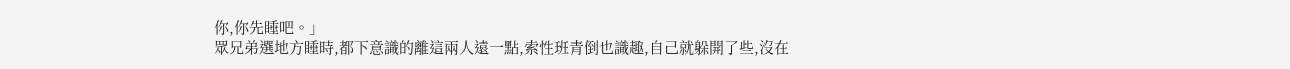你,你先睡吧。」
眾兄弟選地方睡時,都下意識的離這兩人遠一點,索性班青倒也識趣,自己就躲開了些,沒在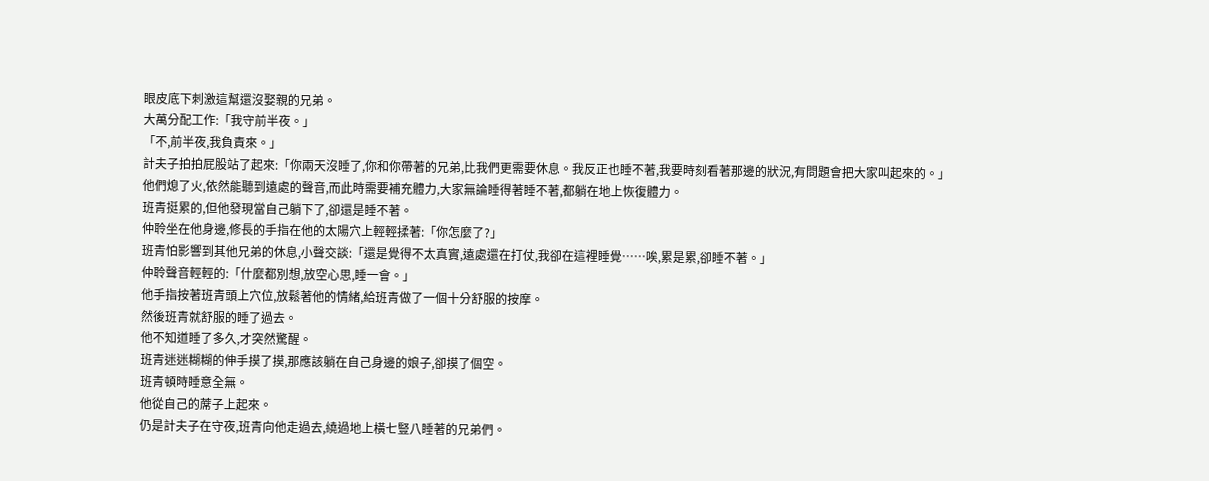眼皮底下刺激這幫還沒娶親的兄弟。
大萬分配工作:「我守前半夜。」
「不,前半夜,我負責來。」
計夫子拍拍屁股站了起來:「你兩天沒睡了,你和你帶著的兄弟,比我們更需要休息。我反正也睡不著,我要時刻看著那邊的狀況,有問題會把大家叫起來的。」
他們熄了火,依然能聽到遠處的聲音,而此時需要補充體力,大家無論睡得著睡不著,都躺在地上恢復體力。
班青挺累的,但他發現當自己躺下了,卻還是睡不著。
仲聆坐在他身邊,修長的手指在他的太陽穴上輕輕揉著:「你怎麼了?」
班青怕影響到其他兄弟的休息,小聲交談:「還是覺得不太真實,遠處還在打仗,我卻在這裡睡覺……唉,累是累,卻睡不著。」
仲聆聲音輕輕的:「什麼都別想,放空心思,睡一會。」
他手指按著班青頭上穴位,放鬆著他的情緒,給班青做了一個十分舒服的按摩。
然後班青就舒服的睡了過去。
他不知道睡了多久,才突然驚醒。
班青迷迷糊糊的伸手摸了摸,那應該躺在自己身邊的娘子,卻摸了個空。
班青頓時睡意全無。
他從自己的蓆子上起來。
仍是計夫子在守夜,班青向他走過去,繞過地上橫七豎八睡著的兄弟們。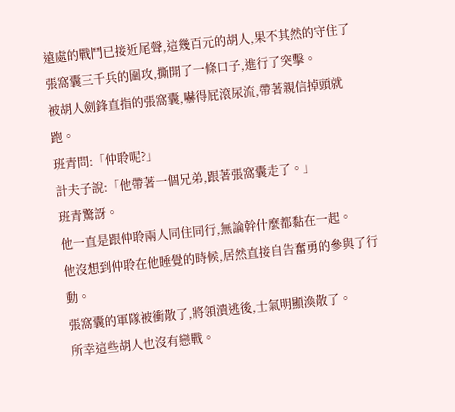遠處的戰鬥已接近尾聲,這幾百元的胡人,果不其然的守住了張窩囊三千兵的圍攻,撕開了一條口子,進行了突擊。
被胡人劍鋒直指的張窩囊,嚇得屁滾尿流,帶著親信掉頭就跑。
班青問:「仲聆呢?」
計夫子說:「他帶著一個兄弟,跟著張窩囊走了。」
班青驚訝。
他一直是跟仲聆兩人同住同行,無論幹什麼都黏在一起。
他沒想到仲聆在他睡覺的時候,居然直接自告奮勇的參與了行動。
張窩囊的軍隊被衝散了,將領潰逃後,士氣明顯渙散了。
所幸這些胡人也沒有戀戰。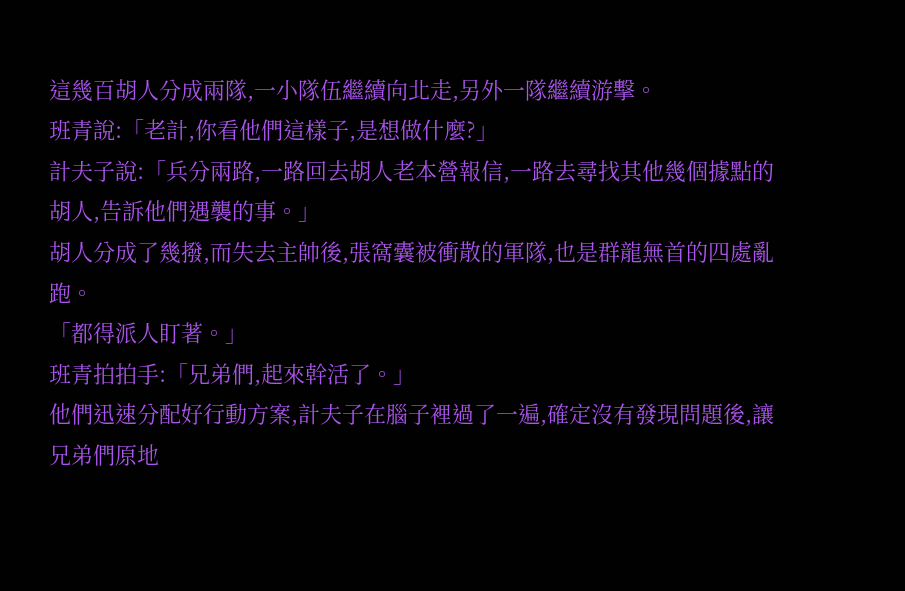這幾百胡人分成兩隊,一小隊伍繼續向北走,另外一隊繼續游擊。
班青說:「老計,你看他們這樣子,是想做什麼?」
計夫子說:「兵分兩路,一路回去胡人老本營報信,一路去尋找其他幾個據點的胡人,告訴他們遇襲的事。」
胡人分成了幾撥,而失去主帥後,張窩囊被衝散的軍隊,也是群龍無首的四處亂跑。
「都得派人盯著。」
班青拍拍手:「兄弟們,起來幹活了。」
他們迅速分配好行動方案,計夫子在腦子裡過了一遍,確定沒有發現問題後,讓兄弟們原地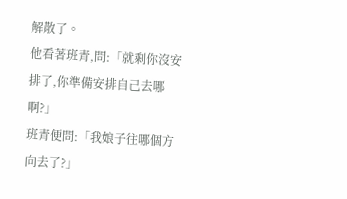解散了。
他看著班青,問:「就剩你沒安排了,你準備安排自己去哪啊?」
班青便問:「我娘子往哪個方向去了?」